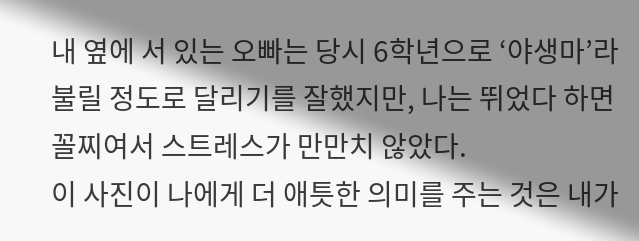내 옆에 서 있는 오빠는 당시 6학년으로 ‘야생마’라 불릴 정도로 달리기를 잘했지만, 나는 뛰었다 하면 꼴찌여서 스트레스가 만만치 않았다.
이 사진이 나에게 더 애틋한 의미를 주는 것은 내가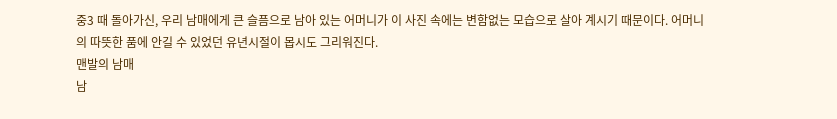중3 때 돌아가신, 우리 남매에게 큰 슬픔으로 남아 있는 어머니가 이 사진 속에는 변함없는 모습으로 살아 계시기 때문이다. 어머니의 따뜻한 품에 안길 수 있었던 유년시절이 몹시도 그리워진다.
맨발의 남매
남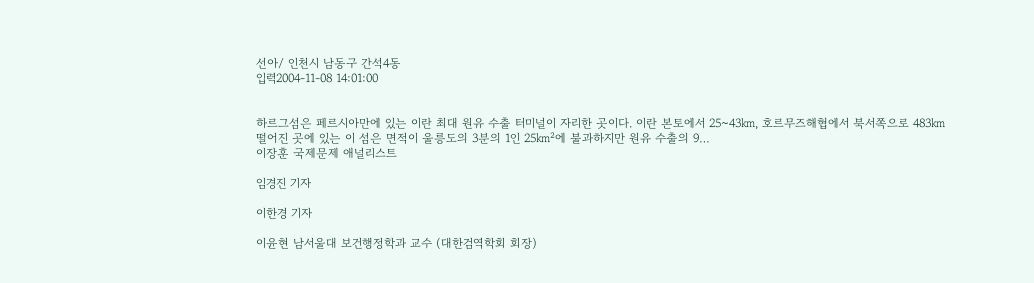선아/ 인천시 남동구 간석4동
입력2004-11-08 14:01:00


하르그섬은 페르시아만에 있는 이란 최대 원유 수출 터미널이 자리한 곳이다. 이란 본토에서 25~43㎞, 호르무즈해협에서 북서쪽으로 483㎞ 떨어진 곳에 있는 이 섬은 면적이 울릉도의 3분의 1인 25㎞²에 불과하지만 원유 수출의 9…
이장훈 국제문제 애널리스트

임경진 기자

이한경 기자

이윤현 남서울대 보건행정학과 교수 (대한검역학회 회장)